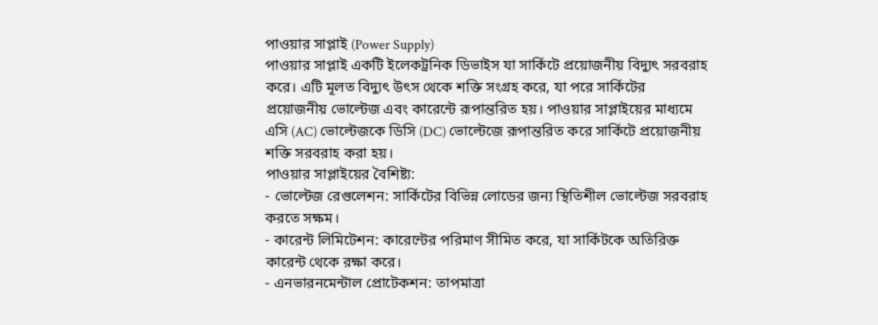পাওয়ার সাপ্লাই (Power Supply)
পাওয়ার সাপ্লাই একটি ইলেকট্রনিক ডিভাইস যা সার্কিটে প্রয়োজনীয় বিদ্যুৎ সরবরাহ করে। এটি মূলত বিদ্যুৎ উৎস থেকে শক্তি সংগ্রহ করে, যা পরে সার্কিটের প্রয়োজনীয় ভোল্টেজ এবং কারেন্টে রূপান্তরিত হয়। পাওয়ার সাপ্লাইয়ের মাধ্যমে এসি (AC) ভোল্টেজকে ডিসি (DC) ভোল্টেজে রূপান্তরিত করে সার্কিটে প্রয়োজনীয় শক্তি সরবরাহ করা হয়।
পাওয়ার সাপ্লাইয়ের বৈশিষ্ট্য:
- ভোল্টেজ রেগুলেশন: সার্কিটের বিভিন্ন লোডের জন্য স্থিতিশীল ভোল্টেজ সরবরাহ করতে সক্ষম।
- কারেন্ট লিমিটেশন: কারেন্টের পরিমাণ সীমিত করে, যা সার্কিটকে অতিরিক্ত কারেন্ট থেকে রক্ষা করে।
- এনভারনমেন্টাল প্রোটেকশন: তাপমাত্রা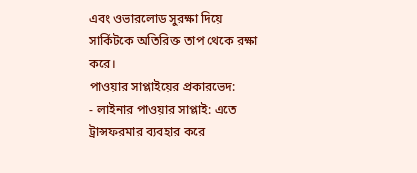এবং ওভারলোড সুরক্ষা দিয়ে সার্কিটকে অতিরিক্ত তাপ থেকে রক্ষা করে।
পাওয়ার সাপ্লাইয়ের প্রকারভেদ:
- লাইনার পাওয়ার সাপ্লাই: এতে ট্রান্সফরমার ব্যবহার করে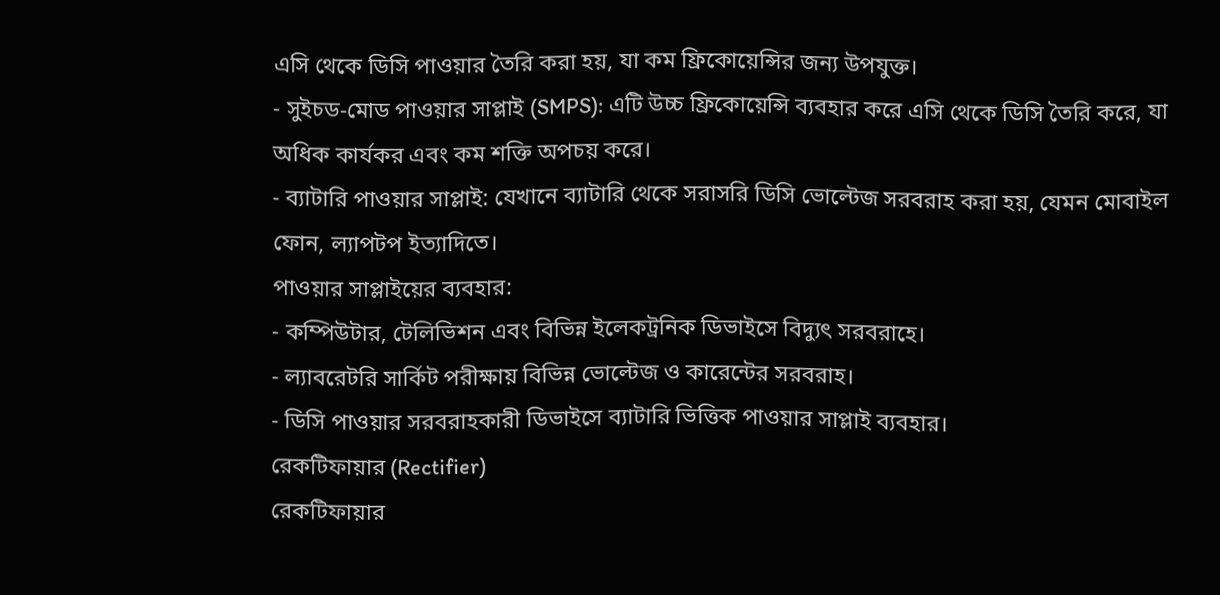এসি থেকে ডিসি পাওয়ার তৈরি করা হয়, যা কম ফ্রিকোয়েন্সির জন্য উপযুক্ত।
- সুইচড-মোড পাওয়ার সাপ্লাই (SMPS): এটি উচ্চ ফ্রিকোয়েন্সি ব্যবহার করে এসি থেকে ডিসি তৈরি করে, যা অধিক কার্যকর এবং কম শক্তি অপচয় করে।
- ব্যাটারি পাওয়ার সাপ্লাই: যেখানে ব্যাটারি থেকে সরাসরি ডিসি ভোল্টেজ সরবরাহ করা হয়, যেমন মোবাইল ফোন, ল্যাপটপ ইত্যাদিতে।
পাওয়ার সাপ্লাইয়ের ব্যবহার:
- কম্পিউটার, টেলিভিশন এবং বিভিন্ন ইলেকট্রনিক ডিভাইসে বিদ্যুৎ সরবরাহে।
- ল্যাবরেটরি সার্কিট পরীক্ষায় বিভিন্ন ভোল্টেজ ও কারেন্টের সরবরাহ।
- ডিসি পাওয়ার সরবরাহকারী ডিভাইসে ব্যাটারি ভিত্তিক পাওয়ার সাপ্লাই ব্যবহার।
রেকটিফায়ার (Rectifier)
রেকটিফায়ার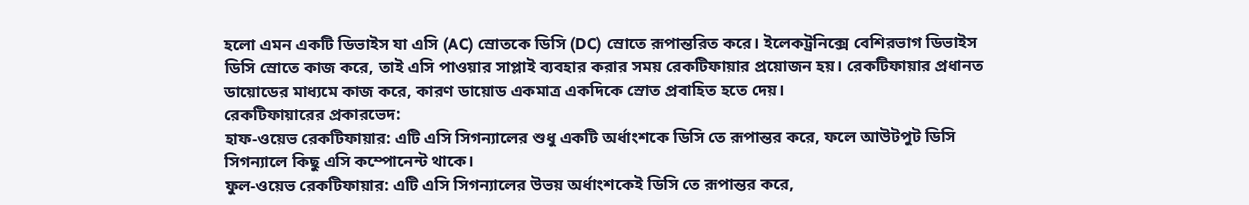হলো এমন একটি ডিভাইস যা এসি (AC) স্রোতকে ডিসি (DC) স্রোতে রূপান্তরিত করে। ইলেকট্রনিক্সে বেশিরভাগ ডিভাইস ডিসি স্রোতে কাজ করে, তাই এসি পাওয়ার সাপ্লাই ব্যবহার করার সময় রেকটিফায়ার প্রয়োজন হয়। রেকটিফায়ার প্রধানত ডায়োডের মাধ্যমে কাজ করে, কারণ ডায়োড একমাত্র একদিকে স্রোত প্রবাহিত হতে দেয়।
রেকটিফায়ারের প্রকারভেদ:
হাফ-ওয়েভ রেকটিফায়ার: এটি এসি সিগন্যালের শুধু একটি অর্ধাংশকে ডিসি তে রূপান্তর করে, ফলে আউটপুট ডিসি সিগন্যালে কিছু এসি কম্পোনেন্ট থাকে।
ফুল-ওয়েভ রেকটিফায়ার: এটি এসি সিগন্যালের উভয় অর্ধাংশকেই ডিসি তে রূপান্তর করে,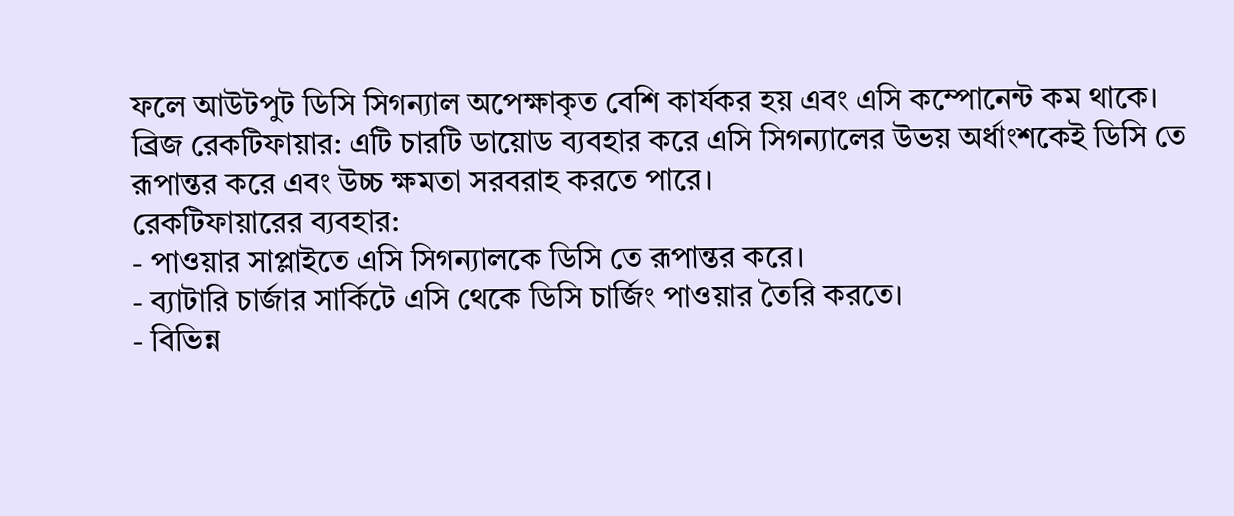ফলে আউটপুট ডিসি সিগন্যাল অপেক্ষাকৃত বেশি কার্যকর হয় এবং এসি কম্পোনেন্ট কম থাকে।
ব্রিজ রেকটিফায়ার: এটি চারটি ডায়োড ব্যবহার করে এসি সিগন্যালের উভয় অর্ধাংশকেই ডিসি তে রূপান্তর করে এবং উচ্চ ক্ষমতা সরবরাহ করতে পারে।
রেকটিফায়ারের ব্যবহার:
- পাওয়ার সাপ্লাইতে এসি সিগন্যালকে ডিসি তে রূপান্তর করে।
- ব্যাটারি চার্জার সার্কিটে এসি থেকে ডিসি চার্জিং পাওয়ার তৈরি করতে।
- বিভিন্ন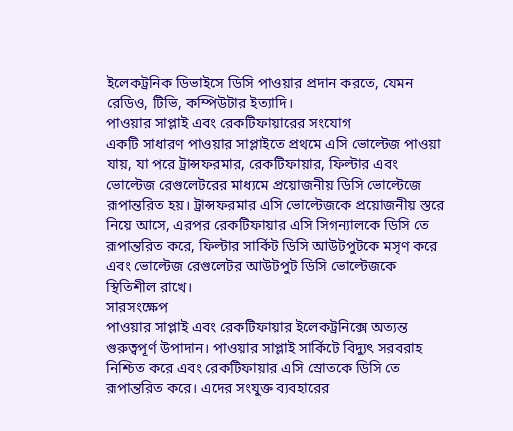ইলেকট্রনিক ডিভাইসে ডিসি পাওয়ার প্রদান করতে, যেমন রেডিও, টিভি, কম্পিউটার ইত্যাদি।
পাওয়ার সাপ্লাই এবং রেকটিফায়ারের সংযোগ
একটি সাধারণ পাওয়ার সাপ্লাইতে প্রথমে এসি ভোল্টেজ পাওয়া যায়, যা পরে ট্রান্সফরমার, রেকটিফায়ার, ফিল্টার এবং ভোল্টেজ রেগুলেটরের মাধ্যমে প্রয়োজনীয় ডিসি ভোল্টেজে রূপান্তরিত হয়। ট্রান্সফরমার এসি ভোল্টেজকে প্রয়োজনীয় স্তরে নিয়ে আসে, এরপর রেকটিফায়ার এসি সিগন্যালকে ডিসি তে রূপান্তরিত করে, ফিল্টার সার্কিট ডিসি আউটপুটকে মসৃণ করে এবং ভোল্টেজ রেগুলেটর আউটপুট ডিসি ভোল্টেজকে স্থিতিশীল রাখে।
সারসংক্ষেপ
পাওয়ার সাপ্লাই এবং রেকটিফায়ার ইলেকট্রনিক্সে অত্যন্ত গুরুত্বপূর্ণ উপাদান। পাওয়ার সাপ্লাই সার্কিটে বিদ্যুৎ সরবরাহ নিশ্চিত করে এবং রেকটিফায়ার এসি স্রোতকে ডিসি তে রূপান্তরিত করে। এদের সংযুক্ত ব্যবহারের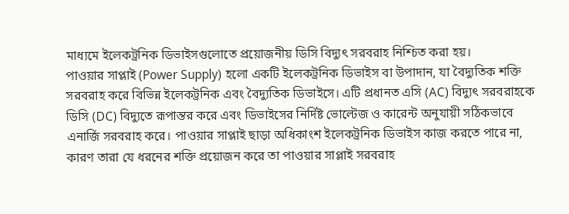মাধ্যমে ইলেকট্রনিক ডিভাইসগুলোতে প্রয়োজনীয় ডিসি বিদ্যুৎ সরবরাহ নিশ্চিত করা হয়।
পাওয়ার সাপ্লাই (Power Supply) হলো একটি ইলেকট্রনিক ডিভাইস বা উপাদান, যা বৈদ্যুতিক শক্তি সরবরাহ করে বিভিন্ন ইলেকট্রনিক এবং বৈদ্যুতিক ডিভাইসে। এটি প্রধানত এসি (AC) বিদ্যুৎ সরবরাহকে ডিসি (DC) বিদ্যুতে রূপান্তর করে এবং ডিভাইসের নির্দিষ্ট ভোল্টেজ ও কারেন্ট অনুযায়ী সঠিকভাবে এনার্জি সরবরাহ করে। পাওয়ার সাপ্লাই ছাড়া অধিকাংশ ইলেকট্রনিক ডিভাইস কাজ করতে পারে না, কারণ তারা যে ধরনের শক্তি প্রয়োজন করে তা পাওয়ার সাপ্লাই সরবরাহ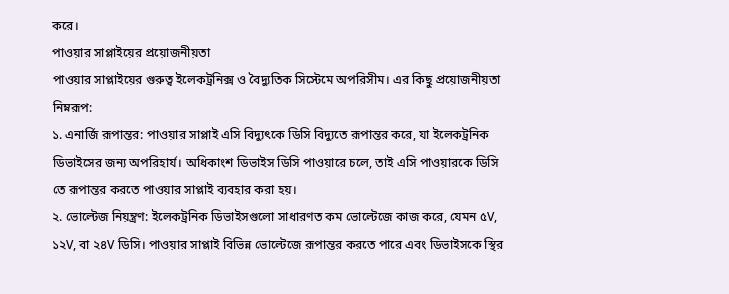করে।
পাওয়ার সাপ্লাইয়ের প্রয়োজনীয়তা
পাওয়ার সাপ্লাইয়ের গুরুত্ব ইলেকট্রনিক্স ও বৈদ্যুতিক সিস্টেমে অপরিসীম। এর কিছু প্রয়োজনীয়তা নিম্নরূপ:
১. এনার্জি রূপান্তর: পাওয়ার সাপ্লাই এসি বিদ্যুৎকে ডিসি বিদ্যুতে রূপান্তর করে, যা ইলেকট্রনিক ডিভাইসের জন্য অপরিহার্য। অধিকাংশ ডিভাইস ডিসি পাওয়ারে চলে, তাই এসি পাওয়ারকে ডিসি তে রূপান্তর করতে পাওয়ার সাপ্লাই ব্যবহার করা হয়।
২. ভোল্টেজ নিয়ন্ত্রণ: ইলেকট্রনিক ডিভাইসগুলো সাধারণত কম ভোল্টেজে কাজ করে, যেমন ৫V, ১২V, বা ২৪V ডিসি। পাওয়ার সাপ্লাই বিভিন্ন ভোল্টেজে রূপান্তর করতে পারে এবং ডিভাইসকে স্থির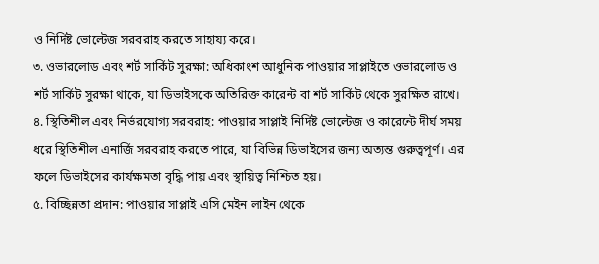ও নির্দিষ্ট ভোল্টেজ সরবরাহ করতে সাহায্য করে।
৩. ওভারলোড এবং শর্ট সার্কিট সুরক্ষা: অধিকাংশ আধুনিক পাওয়ার সাপ্লাইতে ওভারলোড ও শর্ট সার্কিট সুরক্ষা থাকে, যা ডিভাইসকে অতিরিক্ত কারেন্ট বা শর্ট সার্কিট থেকে সুরক্ষিত রাখে।
৪. স্থিতিশীল এবং নির্ভরযোগ্য সরবরাহ: পাওয়ার সাপ্লাই নির্দিষ্ট ভোল্টেজ ও কারেন্টে দীর্ঘ সময় ধরে স্থিতিশীল এনার্জি সরবরাহ করতে পারে, যা বিভিন্ন ডিভাইসের জন্য অত্যন্ত গুরুত্বপূর্ণ। এর ফলে ডিভাইসের কার্যক্ষমতা বৃদ্ধি পায় এবং স্থায়িত্ব নিশ্চিত হয়।
৫. বিচ্ছিন্নতা প্রদান: পাওয়ার সাপ্লাই এসি মেইন লাইন থেকে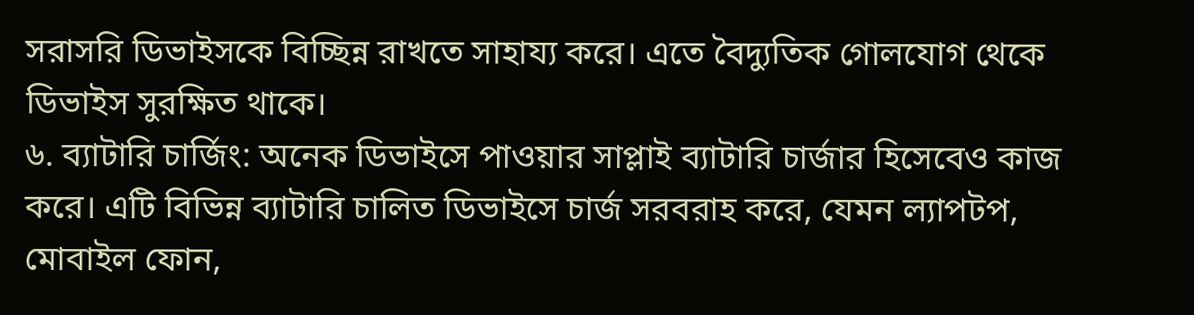সরাসরি ডিভাইসকে বিচ্ছিন্ন রাখতে সাহায্য করে। এতে বৈদ্যুতিক গোলযোগ থেকে ডিভাইস সুরক্ষিত থাকে।
৬. ব্যাটারি চার্জিং: অনেক ডিভাইসে পাওয়ার সাপ্লাই ব্যাটারি চার্জার হিসেবেও কাজ করে। এটি বিভিন্ন ব্যাটারি চালিত ডিভাইসে চার্জ সরবরাহ করে, যেমন ল্যাপটপ, মোবাইল ফোন,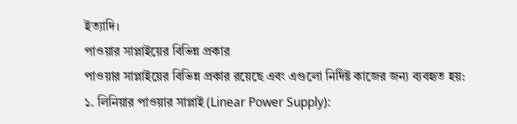ইত্যাদি।
পাওয়ার সাপ্লাইয়ের বিভিন্ন প্রকার
পাওয়ার সাপ্লাইয়ের বিভিন্ন প্রকার রয়েছে এবং এগুলো নির্দিষ্ট কাজের জন্য ব্যবহৃত হয়:
১. লিনিয়ার পাওয়ার সাপ্লাই (Linear Power Supply):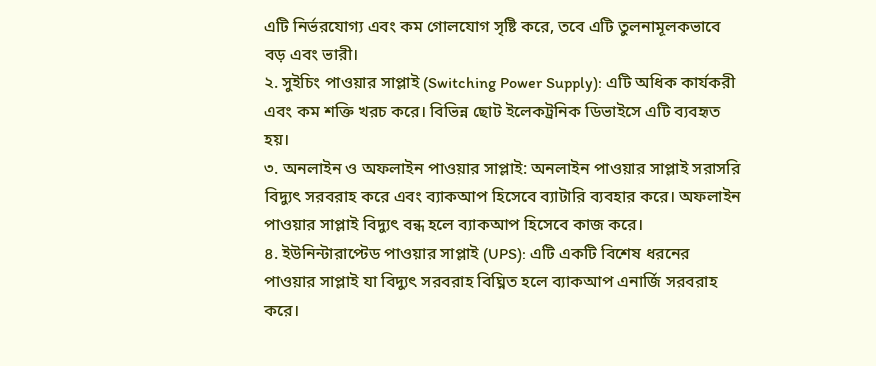এটি নির্ভরযোগ্য এবং কম গোলযোগ সৃষ্টি করে, তবে এটি তুলনামূলকভাবে বড় এবং ভারী।
২. সুইচিং পাওয়ার সাপ্লাই (Switching Power Supply): এটি অধিক কার্যকরী এবং কম শক্তি খরচ করে। বিভিন্ন ছোট ইলেকট্রনিক ডিভাইসে এটি ব্যবহৃত হয়।
৩. অনলাইন ও অফলাইন পাওয়ার সাপ্লাই: অনলাইন পাওয়ার সাপ্লাই সরাসরি বিদ্যুৎ সরবরাহ করে এবং ব্যাকআপ হিসেবে ব্যাটারি ব্যবহার করে। অফলাইন পাওয়ার সাপ্লাই বিদ্যুৎ বন্ধ হলে ব্যাকআপ হিসেবে কাজ করে।
৪. ইউনিন্টারাপ্টেড পাওয়ার সাপ্লাই (UPS): এটি একটি বিশেষ ধরনের পাওয়ার সাপ্লাই যা বিদ্যুৎ সরবরাহ বিঘ্নিত হলে ব্যাকআপ এনার্জি সরবরাহ করে।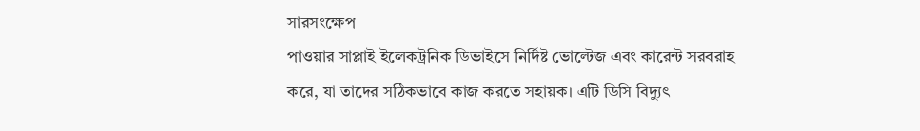সারসংক্ষেপ
পাওয়ার সাপ্লাই ইলেকট্রনিক ডিভাইসে নির্দিষ্ট ভোল্টেজ এবং কারেন্ট সরবরাহ করে, যা তাদের সঠিকভাবে কাজ করতে সহায়ক। এটি ডিসি বিদ্যুৎ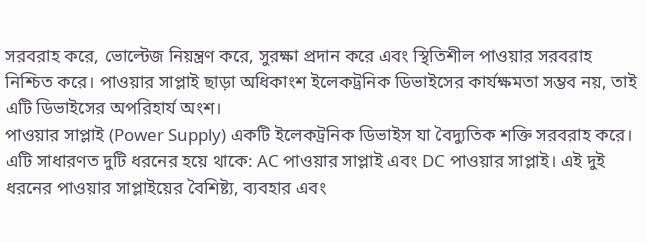সরবরাহ করে, ভোল্টেজ নিয়ন্ত্রণ করে, সুরক্ষা প্রদান করে এবং স্থিতিশীল পাওয়ার সরবরাহ নিশ্চিত করে। পাওয়ার সাপ্লাই ছাড়া অধিকাংশ ইলেকট্রনিক ডিভাইসের কার্যক্ষমতা সম্ভব নয়, তাই এটি ডিভাইসের অপরিহার্য অংশ।
পাওয়ার সাপ্লাই (Power Supply) একটি ইলেকট্রনিক ডিভাইস যা বৈদ্যুতিক শক্তি সরবরাহ করে। এটি সাধারণত দুটি ধরনের হয়ে থাকে: AC পাওয়ার সাপ্লাই এবং DC পাওয়ার সাপ্লাই। এই দুই ধরনের পাওয়ার সাপ্লাইয়ের বৈশিষ্ট্য, ব্যবহার এবং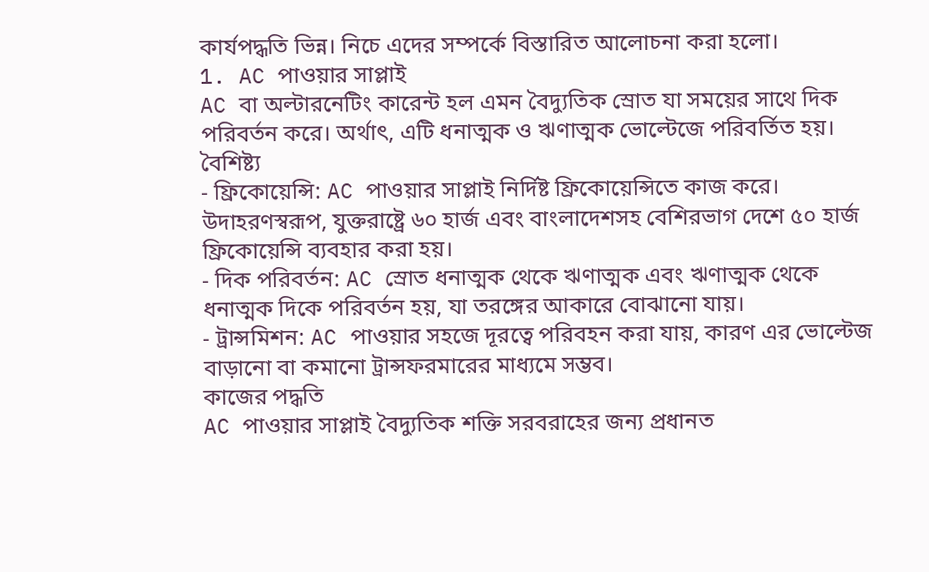কার্যপদ্ধতি ভিন্ন। নিচে এদের সম্পর্কে বিস্তারিত আলোচনা করা হলো।
1. AC পাওয়ার সাপ্লাই
AC বা অল্টারনেটিং কারেন্ট হল এমন বৈদ্যুতিক স্রোত যা সময়ের সাথে দিক পরিবর্তন করে। অর্থাৎ, এটি ধনাত্মক ও ঋণাত্মক ভোল্টেজে পরিবর্তিত হয়।
বৈশিষ্ট্য
- ফ্রিকোয়েন্সি: AC পাওয়ার সাপ্লাই নির্দিষ্ট ফ্রিকোয়েন্সিতে কাজ করে। উদাহরণস্বরূপ, যুক্তরাষ্ট্রে ৬০ হার্জ এবং বাংলাদেশসহ বেশিরভাগ দেশে ৫০ হার্জ ফ্রিকোয়েন্সি ব্যবহার করা হয়।
- দিক পরিবর্তন: AC স্রোত ধনাত্মক থেকে ঋণাত্মক এবং ঋণাত্মক থেকে ধনাত্মক দিকে পরিবর্তন হয়, যা তরঙ্গের আকারে বোঝানো যায়।
- ট্রান্সমিশন: AC পাওয়ার সহজে দূরত্বে পরিবহন করা যায়, কারণ এর ভোল্টেজ বাড়ানো বা কমানো ট্রান্সফরমারের মাধ্যমে সম্ভব।
কাজের পদ্ধতি
AC পাওয়ার সাপ্লাই বৈদ্যুতিক শক্তি সরবরাহের জন্য প্রধানত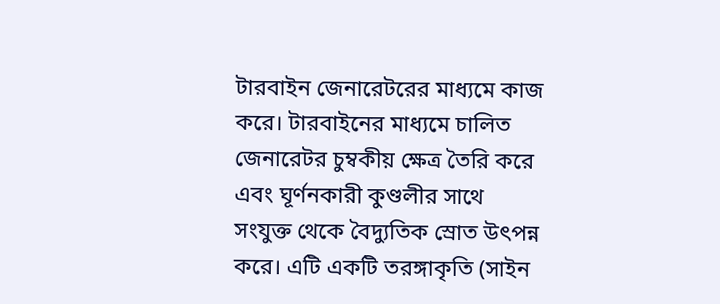টারবাইন জেনারেটরের মাধ্যমে কাজ করে। টারবাইনের মাধ্যমে চালিত জেনারেটর চুম্বকীয় ক্ষেত্র তৈরি করে এবং ঘূর্ণনকারী কুণ্ডলীর সাথে সংযুক্ত থেকে বৈদ্যুতিক স্রোত উৎপন্ন করে। এটি একটি তরঙ্গাকৃতি (সাইন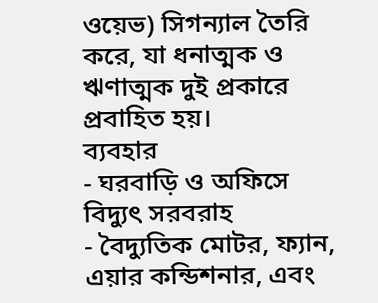ওয়েভ) সিগন্যাল তৈরি করে, যা ধনাত্মক ও ঋণাত্মক দুই প্রকারে প্রবাহিত হয়।
ব্যবহার
- ঘরবাড়ি ও অফিসে বিদ্যুৎ সরবরাহ
- বৈদ্যুতিক মোটর, ফ্যান, এয়ার কন্ডিশনার, এবং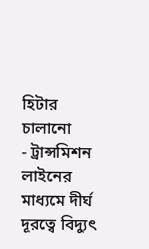হিটার চালানো
- ট্রান্সমিশন লাইনের মাধ্যমে দীর্ঘ দূরত্বে বিদ্যুৎ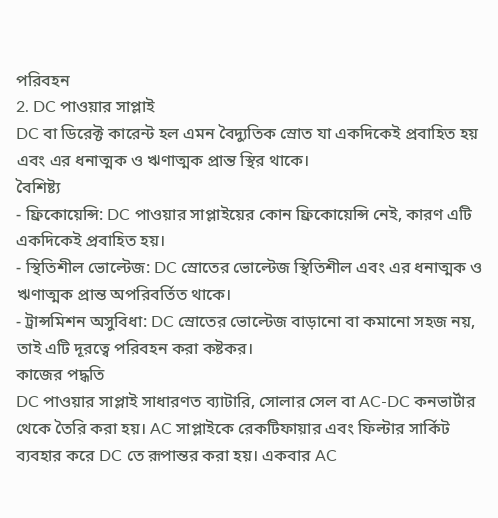পরিবহন
2. DC পাওয়ার সাপ্লাই
DC বা ডিরেক্ট কারেন্ট হল এমন বৈদ্যুতিক স্রোত যা একদিকেই প্রবাহিত হয় এবং এর ধনাত্মক ও ঋণাত্মক প্রান্ত স্থির থাকে।
বৈশিষ্ট্য
- ফ্রিকোয়েন্সি: DC পাওয়ার সাপ্লাইয়ের কোন ফ্রিকোয়েন্সি নেই, কারণ এটি একদিকেই প্রবাহিত হয়।
- স্থিতিশীল ভোল্টেজ: DC স্রোতের ভোল্টেজ স্থিতিশীল এবং এর ধনাত্মক ও ঋণাত্মক প্রান্ত অপরিবর্তিত থাকে।
- ট্রান্সমিশন অসুবিধা: DC স্রোতের ভোল্টেজ বাড়ানো বা কমানো সহজ নয়, তাই এটি দূরত্বে পরিবহন করা কষ্টকর।
কাজের পদ্ধতি
DC পাওয়ার সাপ্লাই সাধারণত ব্যাটারি, সোলার সেল বা AC-DC কনভার্টার থেকে তৈরি করা হয়। AC সাপ্লাইকে রেকটিফায়ার এবং ফিল্টার সার্কিট ব্যবহার করে DC তে রূপান্তর করা হয়। একবার AC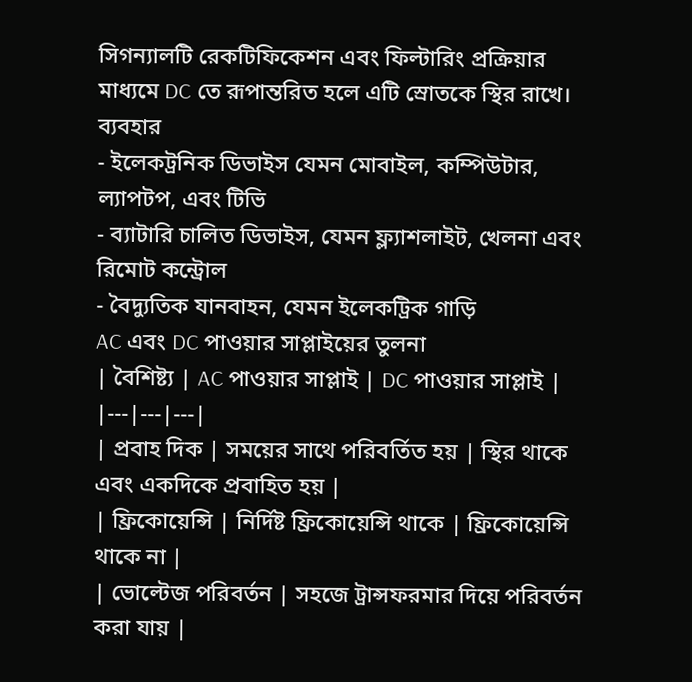সিগন্যালটি রেকটিফিকেশন এবং ফিল্টারিং প্রক্রিয়ার মাধ্যমে DC তে রূপান্তরিত হলে এটি স্রোতকে স্থির রাখে।
ব্যবহার
- ইলেকট্রনিক ডিভাইস যেমন মোবাইল, কম্পিউটার, ল্যাপটপ, এবং টিভি
- ব্যাটারি চালিত ডিভাইস, যেমন ফ্ল্যাশলাইট, খেলনা এবং রিমোট কন্ট্রোল
- বৈদ্যুতিক যানবাহন, যেমন ইলেকট্রিক গাড়ি
AC এবং DC পাওয়ার সাপ্লাইয়ের তুলনা
| বৈশিষ্ট্য | AC পাওয়ার সাপ্লাই | DC পাওয়ার সাপ্লাই |
|---|---|---|
| প্রবাহ দিক | সময়ের সাথে পরিবর্তিত হয় | স্থির থাকে এবং একদিকে প্রবাহিত হয় |
| ফ্রিকোয়েন্সি | নির্দিষ্ট ফ্রিকোয়েন্সি থাকে | ফ্রিকোয়েন্সি থাকে না |
| ভোল্টেজ পরিবর্তন | সহজে ট্রান্সফরমার দিয়ে পরিবর্তন করা যায় |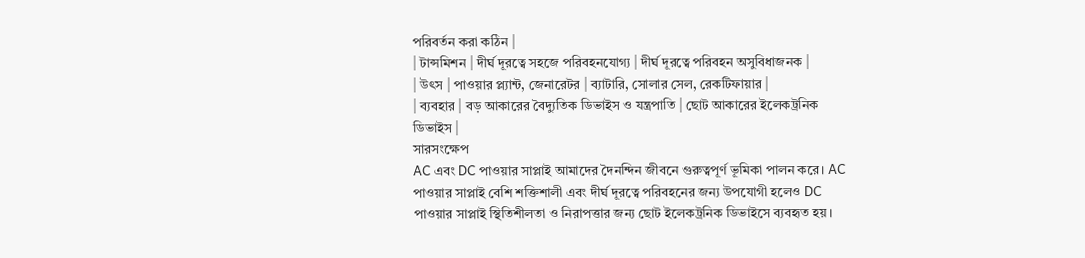পরিবর্তন করা কঠিন |
| টান্সমিশন | দীর্ঘ দূরত্বে সহজে পরিবহনযোগ্য | দীর্ঘ দূরত্বে পরিবহন অসুবিধাজনক |
| উৎস | পাওয়ার প্ল্যান্ট, জেনারেটর | ব্যাটারি, সোলার সেল, রেকটিফায়ার |
| ব্যবহার | বড় আকারের বৈদ্যুতিক ডিভাইস ও যন্ত্রপাতি | ছোট আকারের ইলেকট্রনিক ডিভাইস |
সারসংক্ষেপ
AC এবং DC পাওয়ার সাপ্লাই আমাদের দৈনন্দিন জীবনে গুরুত্বপূর্ণ ভূমিকা পালন করে। AC পাওয়ার সাপ্লাই বেশি শক্তিশালী এবং দীর্ঘ দূরত্বে পরিবহনের জন্য উপযোগী হলেও DC পাওয়ার সাপ্লাই স্থিতিশীলতা ও নিরাপত্তার জন্য ছোট ইলেকট্রনিক ডিভাইসে ব্যবহৃত হয়।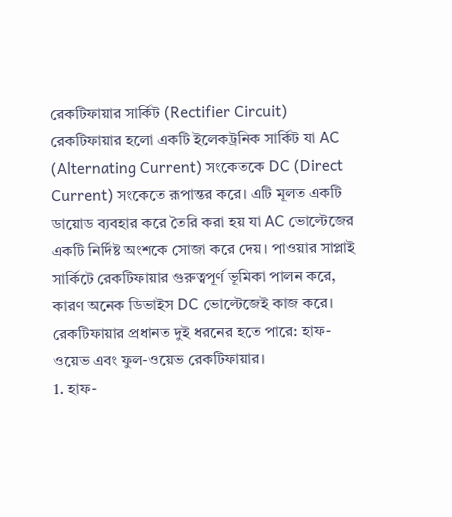রেকটিফায়ার সার্কিট (Rectifier Circuit)
রেকটিফায়ার হলো একটি ইলেকট্রনিক সার্কিট যা AC (Alternating Current) সংকেতকে DC (Direct Current) সংকেতে রূপান্তর করে। এটি মূলত একটি ডায়োড ব্যবহার করে তৈরি করা হয় যা AC ভোল্টেজের একটি নির্দিষ্ট অংশকে সোজা করে দেয়। পাওয়ার সাপ্লাই সার্কিটে রেকটিফায়ার গুরুত্বপূর্ণ ভূমিকা পালন করে, কারণ অনেক ডিভাইস DC ভোল্টেজেই কাজ করে।
রেকটিফায়ার প্রধানত দুই ধরনের হতে পারে: হাফ-ওয়েভ এবং ফুল-ওয়েভ রেকটিফায়ার।
1. হাফ-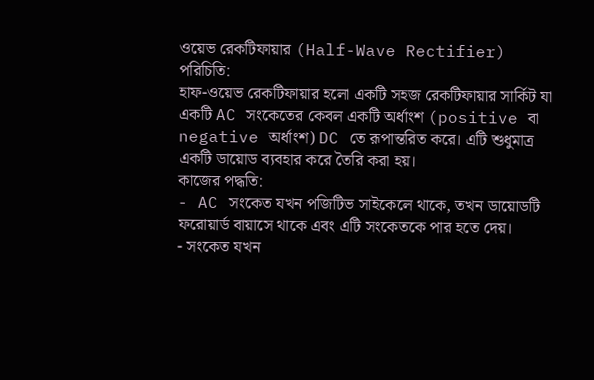ওয়েভ রেকটিফায়ার (Half-Wave Rectifier)
পরিচিতি:
হাফ-ওয়েভ রেকটিফায়ার হলো একটি সহজ রেকটিফায়ার সার্কিট যা একটি AC সংকেতের কেবল একটি অর্ধাংশ (positive বা negative অর্ধাংশ) DC তে রূপান্তরিত করে। এটি শুধুমাত্র একটি ডায়োড ব্যবহার করে তৈরি করা হয়।
কাজের পদ্ধতি:
- AC সংকেত যখন পজিটিভ সাইকেলে থাকে, তখন ডায়োডটি ফরোয়ার্ড বায়াসে থাকে এবং এটি সংকেতকে পার হতে দেয়।
- সংকেত যখন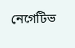নেগেটিভ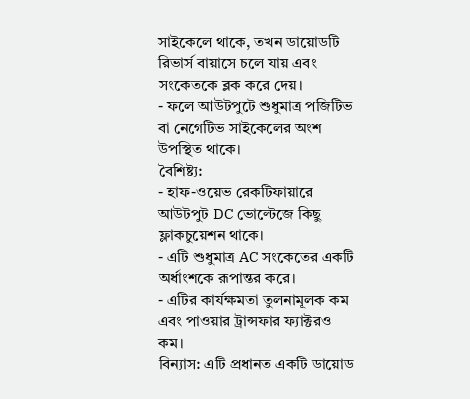সাইকেলে থাকে, তখন ডায়োডটি রিভার্স বায়াসে চলে যায় এবং সংকেতকে ব্লক করে দেয়।
- ফলে আউটপুটে শুধুমাত্র পজিটিভ বা নেগেটিভ সাইকেলের অংশ উপস্থিত থাকে।
বৈশিষ্ট্য:
- হাফ-ওয়েভ রেকটিফায়ারে আউটপুট DC ভোল্টেজে কিছু ফ্লাকচুয়েশন থাকে।
- এটি শুধুমাত্র AC সংকেতের একটি অর্ধাংশকে রূপান্তর করে।
- এটির কার্যক্ষমতা তুলনামূলক কম এবং পাওয়ার ট্রান্সফার ফ্যাক্টরও কম।
বিন্যাস: এটি প্রধানত একটি ডায়োড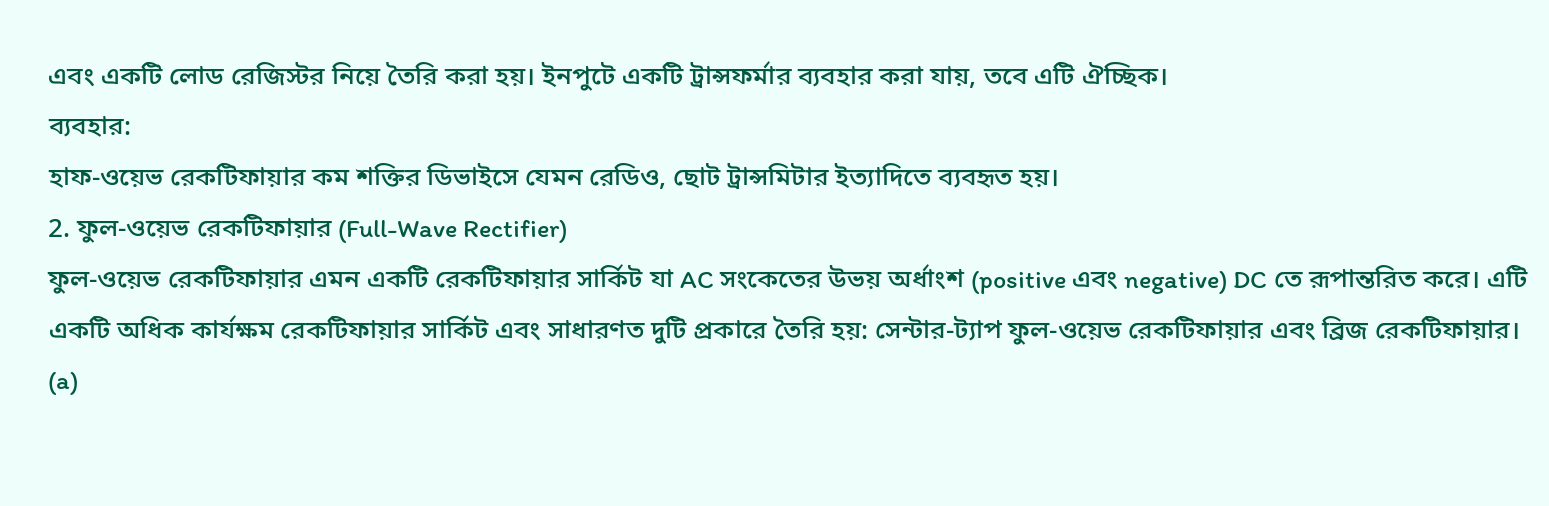এবং একটি লোড রেজিস্টর নিয়ে তৈরি করা হয়। ইনপুটে একটি ট্রান্সফর্মার ব্যবহার করা যায়, তবে এটি ঐচ্ছিক।
ব্যবহার:
হাফ-ওয়েভ রেকটিফায়ার কম শক্তির ডিভাইসে যেমন রেডিও, ছোট ট্রান্সমিটার ইত্যাদিতে ব্যবহৃত হয়।
2. ফুল-ওয়েভ রেকটিফায়ার (Full-Wave Rectifier)
ফুল-ওয়েভ রেকটিফায়ার এমন একটি রেকটিফায়ার সার্কিট যা AC সংকেতের উভয় অর্ধাংশ (positive এবং negative) DC তে রূপান্তরিত করে। এটি একটি অধিক কার্যক্ষম রেকটিফায়ার সার্কিট এবং সাধারণত দুটি প্রকারে তৈরি হয়: সেন্টার-ট্যাপ ফুল-ওয়েভ রেকটিফায়ার এবং ব্রিজ রেকটিফায়ার।
(a)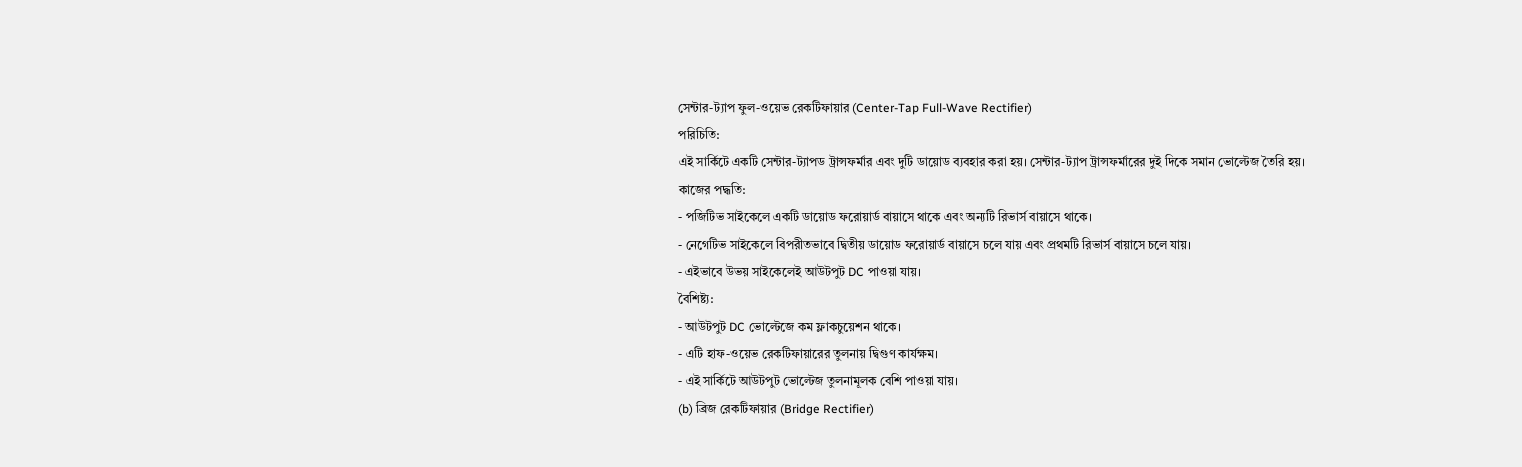সেন্টার-ট্যাপ ফুল-ওয়েভ রেকটিফায়ার (Center-Tap Full-Wave Rectifier)
পরিচিতি:
এই সার্কিটে একটি সেন্টার-ট্যাপড ট্রান্সফর্মার এবং দুটি ডায়োড ব্যবহার করা হয়। সেন্টার-ট্যাপ ট্রান্সফর্মারের দুই দিকে সমান ভোল্টেজ তৈরি হয়।
কাজের পদ্ধতি:
- পজিটিভ সাইকেলে একটি ডায়োড ফরোয়ার্ড বায়াসে থাকে এবং অন্যটি রিভার্স বায়াসে থাকে।
- নেগেটিভ সাইকেলে বিপরীতভাবে দ্বিতীয় ডায়োড ফরোয়ার্ড বায়াসে চলে যায় এবং প্রথমটি রিভার্স বায়াসে চলে যায়।
- এইভাবে উভয় সাইকেলেই আউটপুট DC পাওয়া যায়।
বৈশিষ্ট্য:
- আউটপুট DC ভোল্টেজে কম ফ্লাকচুয়েশন থাকে।
- এটি হাফ-ওয়েভ রেকটিফায়ারের তুলনায় দ্বিগুণ কার্যক্ষম।
- এই সার্কিটে আউটপুট ভোল্টেজ তুলনামূলক বেশি পাওয়া যায়।
(b) ব্রিজ রেকটিফায়ার (Bridge Rectifier)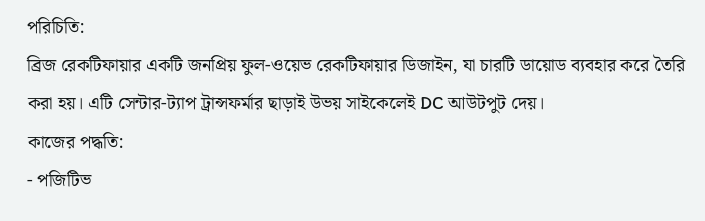পরিচিতি:
ব্রিজ রেকটিফায়ার একটি জনপ্রিয় ফুল-ওয়েভ রেকটিফায়ার ডিজাইন, যা চারটি ডায়োড ব্যবহার করে তৈরি করা হয়। এটি সেন্টার-ট্যাপ ট্রান্সফর্মার ছাড়াই উভয় সাইকেলেই DC আউটপুট দেয়।
কাজের পদ্ধতি:
- পজিটিভ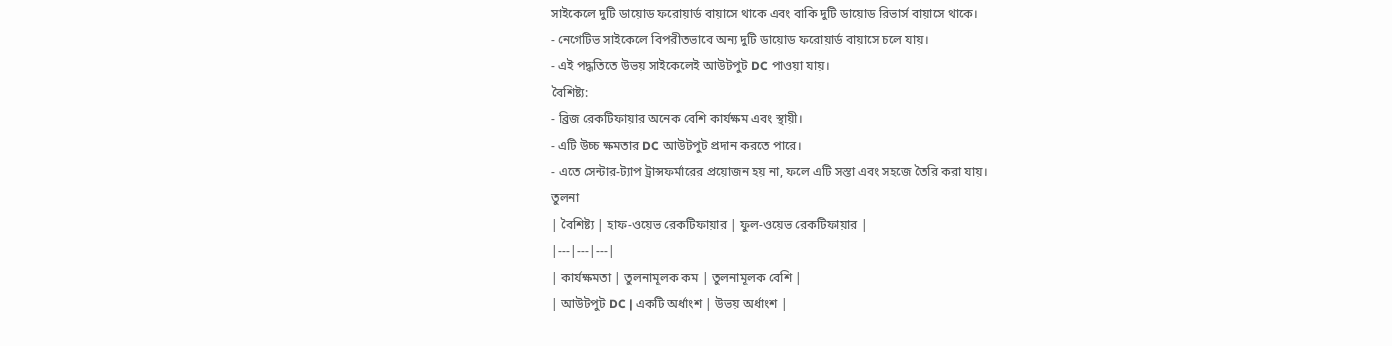সাইকেলে দুটি ডায়োড ফরোয়ার্ড বায়াসে থাকে এবং বাকি দুটি ডায়োড রিভার্স বায়াসে থাকে।
- নেগেটিভ সাইকেলে বিপরীতভাবে অন্য দুটি ডায়োড ফরোয়ার্ড বায়াসে চলে যায়।
- এই পদ্ধতিতে উভয় সাইকেলেই আউটপুট DC পাওয়া যায়।
বৈশিষ্ট্য:
- ব্রিজ রেকটিফায়ার অনেক বেশি কার্যক্ষম এবং স্থায়ী।
- এটি উচ্চ ক্ষমতার DC আউটপুট প্রদান করতে পারে।
- এতে সেন্টার-ট্যাপ ট্রান্সফর্মারের প্রয়োজন হয় না, ফলে এটি সস্তা এবং সহজে তৈরি করা যায়।
তুলনা
| বৈশিষ্ট্য | হাফ-ওয়েভ রেকটিফায়ার | ফুল-ওয়েভ রেকটিফায়ার |
|---|---|---|
| কার্যক্ষমতা | তুলনামূলক কম | তুলনামূলক বেশি |
| আউটপুট DC | একটি অর্ধাংশ | উভয় অর্ধাংশ |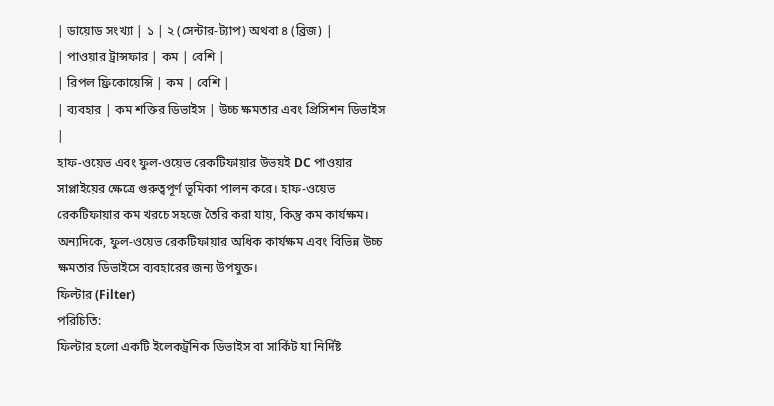| ডায়োড সংখ্যা | ১ | ২ (সেন্টার-ট্যাপ) অথবা ৪ (ব্রিজ) |
| পাওয়ার ট্রান্সফার | কম | বেশি |
| রিপল ফ্রিকোয়েন্সি | কম | বেশি |
| ব্যবহার | কম শক্তির ডিভাইস | উচ্চ ক্ষমতার এবং প্রিসিশন ডিভাইস |
হাফ-ওয়েভ এবং ফুল-ওয়েভ রেকটিফায়ার উভয়ই DC পাওয়ার সাপ্লাইয়ের ক্ষেত্রে গুরুত্বপূর্ণ ভূমিকা পালন করে। হাফ-ওয়েভ রেকটিফায়ার কম খরচে সহজে তৈরি করা যায়, কিন্তু কম কার্যক্ষম। অন্যদিকে, ফুল-ওয়েভ রেকটিফায়ার অধিক কার্যক্ষম এবং বিভিন্ন উচ্চ ক্ষমতার ডিভাইসে ব্যবহারের জন্য উপযুক্ত।
ফিল্টার (Filter)
পরিচিতি:
ফিল্টার হলো একটি ইলেকট্রনিক ডিভাইস বা সার্কিট যা নির্দিষ্ট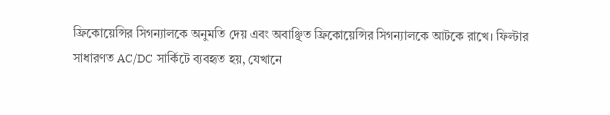ফ্রিকোয়েন্সির সিগন্যালকে অনুমতি দেয় এবং অবাঞ্ছিত ফ্রিকোয়েন্সির সিগন্যালকে আটকে রাখে। ফিল্টার সাধারণত AC/DC সার্কিটে ব্যবহৃত হয়, যেখানে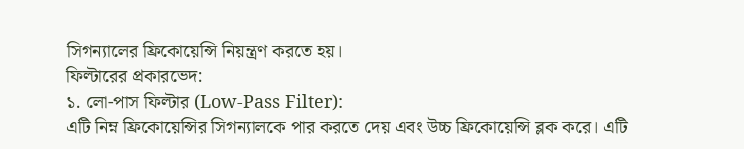সিগন্যালের ফ্রিকোয়েন্সি নিয়ন্ত্রণ করতে হয়।
ফিল্টারের প্রকারভেদ:
১. লো-পাস ফিল্টার (Low-Pass Filter):
এটি নিম্ন ফ্রিকোয়েন্সির সিগন্যালকে পার করতে দেয় এবং উচ্চ ফ্রিকোয়েন্সি ব্লক করে। এটি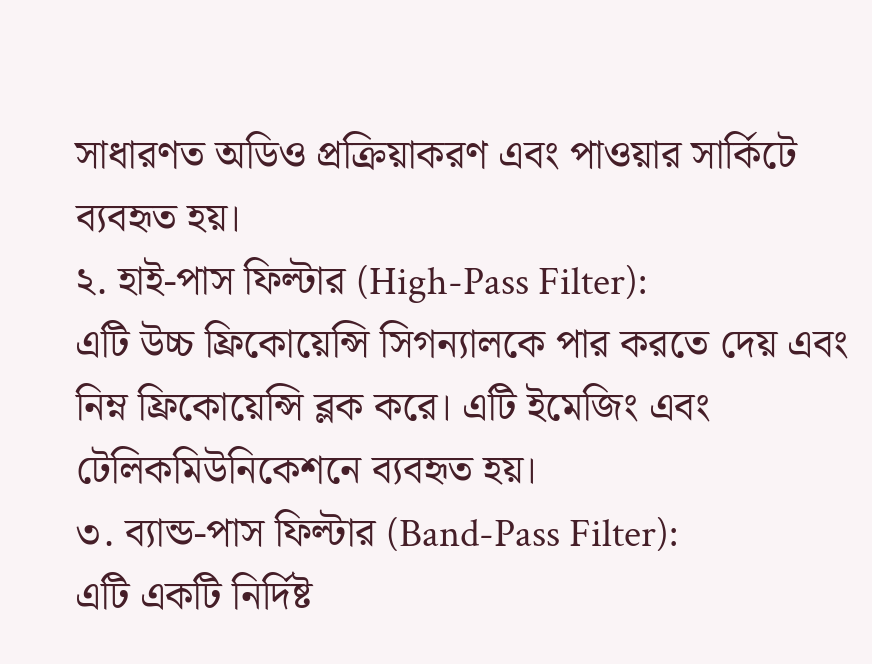সাধারণত অডিও প্রক্রিয়াকরণ এবং পাওয়ার সার্কিটে ব্যবহৃত হয়।
২. হাই-পাস ফিল্টার (High-Pass Filter):
এটি উচ্চ ফ্রিকোয়েন্সি সিগন্যালকে পার করতে দেয় এবং নিম্ন ফ্রিকোয়েন্সি ব্লক করে। এটি ইমেজিং এবং টেলিকমিউনিকেশনে ব্যবহৃত হয়।
৩. ব্যান্ড-পাস ফিল্টার (Band-Pass Filter):
এটি একটি নির্দিষ্ট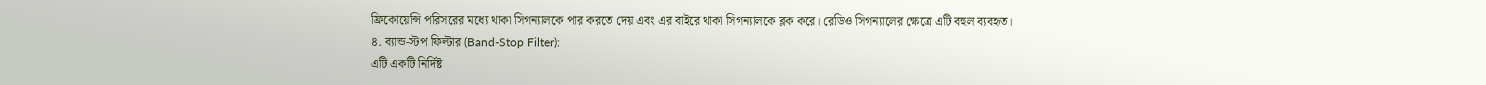ফ্রিকোয়েন্সি পরিসরের মধ্যে থাকা সিগন্যালকে পার করতে দেয় এবং এর বাইরে থাকা সিগন্যালকে ব্লক করে। রেডিও সিগন্যালের ক্ষেত্রে এটি বহুল ব্যবহৃত।
৪. ব্যান্ড-স্টপ ফিল্টার (Band-Stop Filter):
এটি একটি নির্দিষ্ট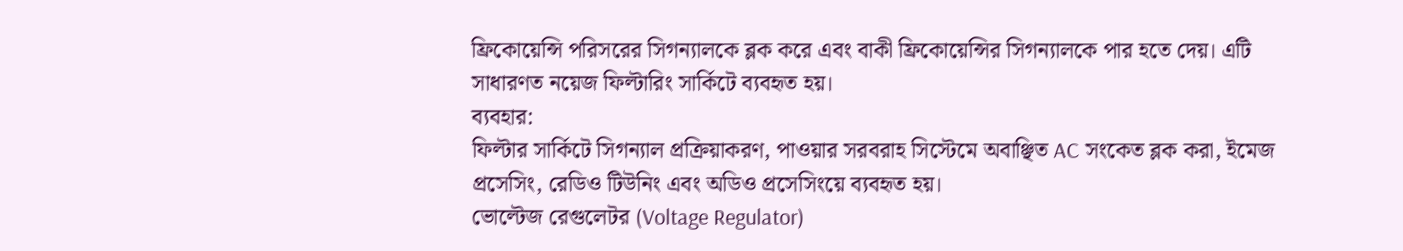ফ্রিকোয়েন্সি পরিসরের সিগন্যালকে ব্লক করে এবং বাকী ফ্রিকোয়েন্সির সিগন্যালকে পার হতে দেয়। এটি সাধারণত নয়েজ ফিল্টারিং সার্কিটে ব্যবহৃত হয়।
ব্যবহার:
ফিল্টার সার্কিটে সিগন্যাল প্রক্রিয়াকরণ, পাওয়ার সরবরাহ সিস্টেমে অবাঞ্ছিত AC সংকেত ব্লক করা, ইমেজ প্রসেসিং, রেডিও টিউনিং এবং অডিও প্রসেসিংয়ে ব্যবহৃত হয়।
ভোল্টেজ রেগুলেটর (Voltage Regulator)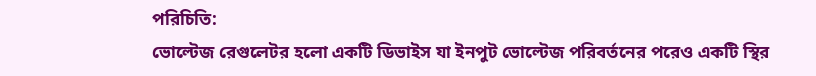পরিচিতি:
ভোল্টেজ রেগুলেটর হলো একটি ডিভাইস যা ইনপুট ভোল্টেজ পরিবর্তনের পরেও একটি স্থির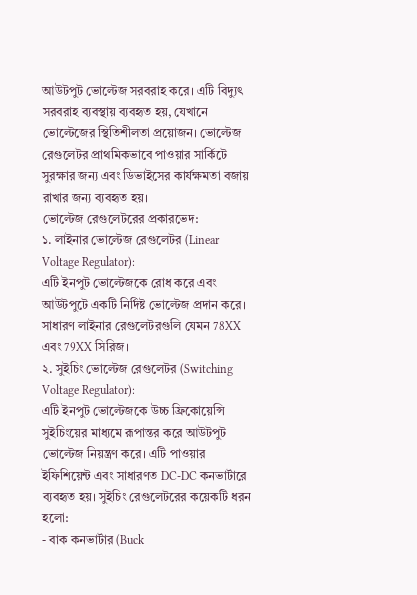আউটপুট ভোল্টেজ সরবরাহ করে। এটি বিদ্যুৎ সরবরাহ ব্যবস্থায় ব্যবহৃত হয়, যেখানে ভোল্টেজের স্থিতিশীলতা প্রয়োজন। ভোল্টেজ রেগুলেটর প্রাথমিকভাবে পাওয়ার সার্কিটে সুরক্ষার জন্য এবং ডিভাইসের কার্যক্ষমতা বজায় রাখার জন্য ব্যবহৃত হয়।
ভোল্টেজ রেগুলেটরের প্রকারভেদ:
১. লাইনার ভোল্টেজ রেগুলেটর (Linear Voltage Regulator):
এটি ইনপুট ভোল্টেজকে রোধ করে এবং আউটপুটে একটি নির্দিষ্ট ভোল্টেজ প্রদান করে। সাধারণ লাইনার রেগুলেটরগুলি যেমন 78XX এবং 79XX সিরিজ।
২. সুইচিং ভোল্টেজ রেগুলেটর (Switching Voltage Regulator):
এটি ইনপুট ভোল্টেজকে উচ্চ ফ্রিকোয়েন্সি সুইচিংয়ের মাধ্যমে রূপান্তর করে আউটপুট ভোল্টেজ নিয়ন্ত্রণ করে। এটি পাওয়ার ইফিশিয়েন্ট এবং সাধারণত DC-DC কনভার্টারে ব্যবহৃত হয়। সুইচিং রেগুলেটরের কয়েকটি ধরন হলো:
- বাক কনভার্টার (Buck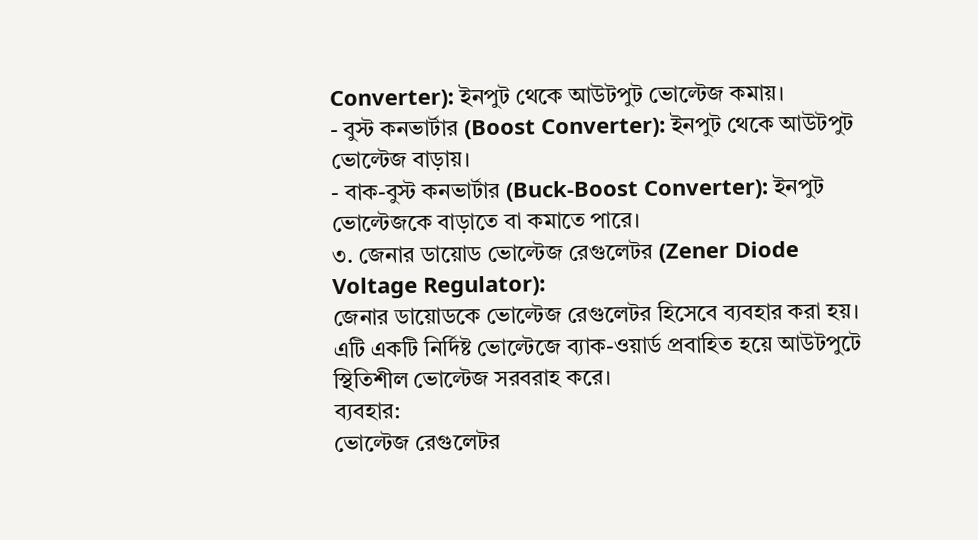Converter): ইনপুট থেকে আউটপুট ভোল্টেজ কমায়।
- বুস্ট কনভার্টার (Boost Converter): ইনপুট থেকে আউটপুট ভোল্টেজ বাড়ায়।
- বাক-বুস্ট কনভার্টার (Buck-Boost Converter): ইনপুট ভোল্টেজকে বাড়াতে বা কমাতে পারে।
৩. জেনার ডায়োড ভোল্টেজ রেগুলেটর (Zener Diode Voltage Regulator):
জেনার ডায়োডকে ভোল্টেজ রেগুলেটর হিসেবে ব্যবহার করা হয়। এটি একটি নির্দিষ্ট ভোল্টেজে ব্যাক-ওয়ার্ড প্রবাহিত হয়ে আউটপুটে স্থিতিশীল ভোল্টেজ সরবরাহ করে।
ব্যবহার:
ভোল্টেজ রেগুলেটর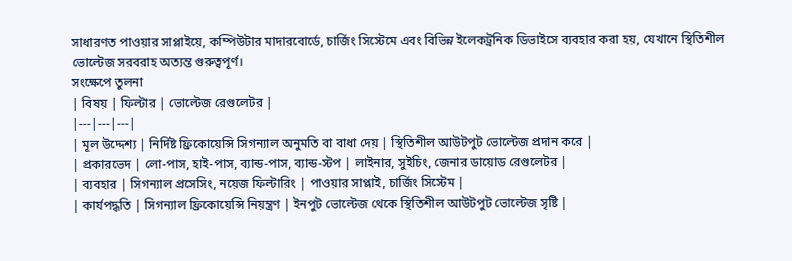সাধারণত পাওয়ার সাপ্লাইয়ে, কম্পিউটার মাদারবোর্ডে, চার্জিং সিস্টেমে এবং বিভিন্ন ইলেকট্রনিক ডিভাইসে ব্যবহার করা হয়, যেখানে স্থিতিশীল ভোল্টেজ সরবরাহ অত্যন্ত গুরুত্বপূর্ণ।
সংক্ষেপে তুলনা
| বিষয় | ফিল্টার | ভোল্টেজ রেগুলেটর |
|---|---|---|
| মূল উদ্দেশ্য | নির্দিষ্ট ফ্রিকোয়েন্সি সিগন্যাল অনুমতি বা বাধা দেয় | স্থিতিশীল আউটপুট ভোল্টেজ প্রদান করে |
| প্রকারভেদ | লো-পাস, হাই-পাস, ব্যান্ড-পাস, ব্যান্ড-স্টপ | লাইনার, সুইচিং, জেনার ডায়োড রেগুলেটর |
| ব্যবহার | সিগন্যাল প্রসেসিং, নয়েজ ফিল্টারিং | পাওয়ার সাপ্লাই, চার্জিং সিস্টেম |
| কার্যপদ্ধতি | সিগন্যাল ফ্রিকোয়েন্সি নিয়ন্ত্রণ | ইনপুট ভোল্টেজ থেকে স্থিতিশীল আউটপুট ভোল্টেজ সৃষ্টি |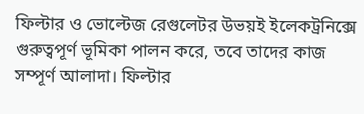ফিল্টার ও ভোল্টেজ রেগুলেটর উভয়ই ইলেকট্রনিক্সে গুরুত্বপূর্ণ ভূমিকা পালন করে, তবে তাদের কাজ সম্পূর্ণ আলাদা। ফিল্টার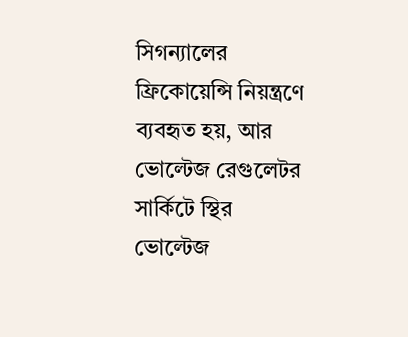সিগন্যালের ফ্রিকোয়েন্সি নিয়ন্ত্রণে ব্যবহৃত হয়, আর ভোল্টেজ রেগুলেটর সার্কিটে স্থির ভোল্টেজ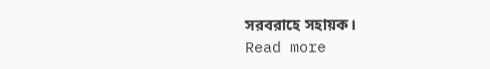সরবরাহে সহায়ক।
Read more